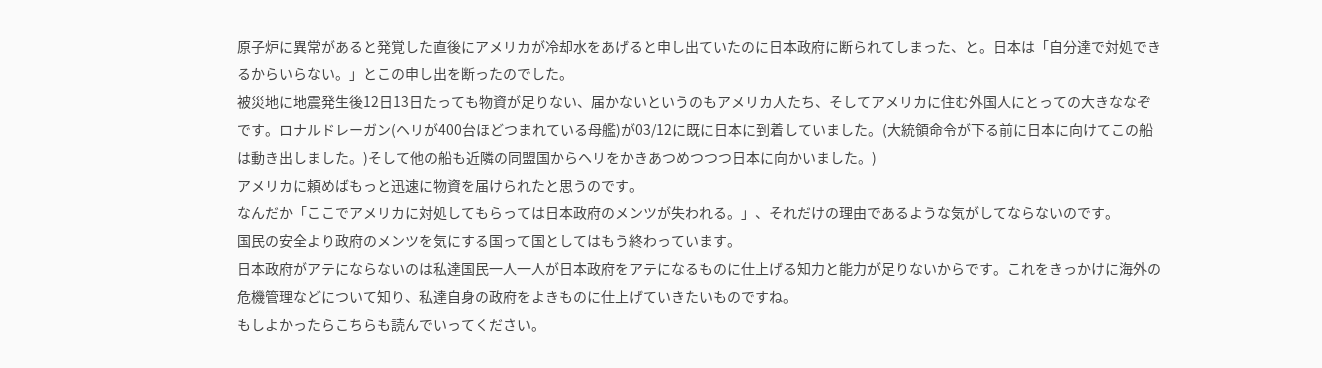原子炉に異常があると発覚した直後にアメリカが冷却水をあげると申し出ていたのに日本政府に断られてしまった、と。日本は「自分達で対処できるからいらない。」とこの申し出を断ったのでした。
被災地に地震発生後12日13日たっても物資が足りない、届かないというのもアメリカ人たち、そしてアメリカに住む外国人にとっての大きななぞです。ロナルドレーガン(ヘリが400台ほどつまれている母艦)が03/12に既に日本に到着していました。(大統領命令が下る前に日本に向けてこの船は動き出しました。)そして他の船も近隣の同盟国からヘリをかきあつめつつつ日本に向かいました。)
アメリカに頼めばもっと迅速に物資を届けられたと思うのです。
なんだか「ここでアメリカに対処してもらっては日本政府のメンツが失われる。」、それだけの理由であるような気がしてならないのです。
国民の安全より政府のメンツを気にする国って国としてはもう終わっています。
日本政府がアテにならないのは私達国民一人一人が日本政府をアテになるものに仕上げる知力と能力が足りないからです。これをきっかけに海外の危機管理などについて知り、私達自身の政府をよきものに仕上げていきたいものですね。
もしよかったらこちらも読んでいってください。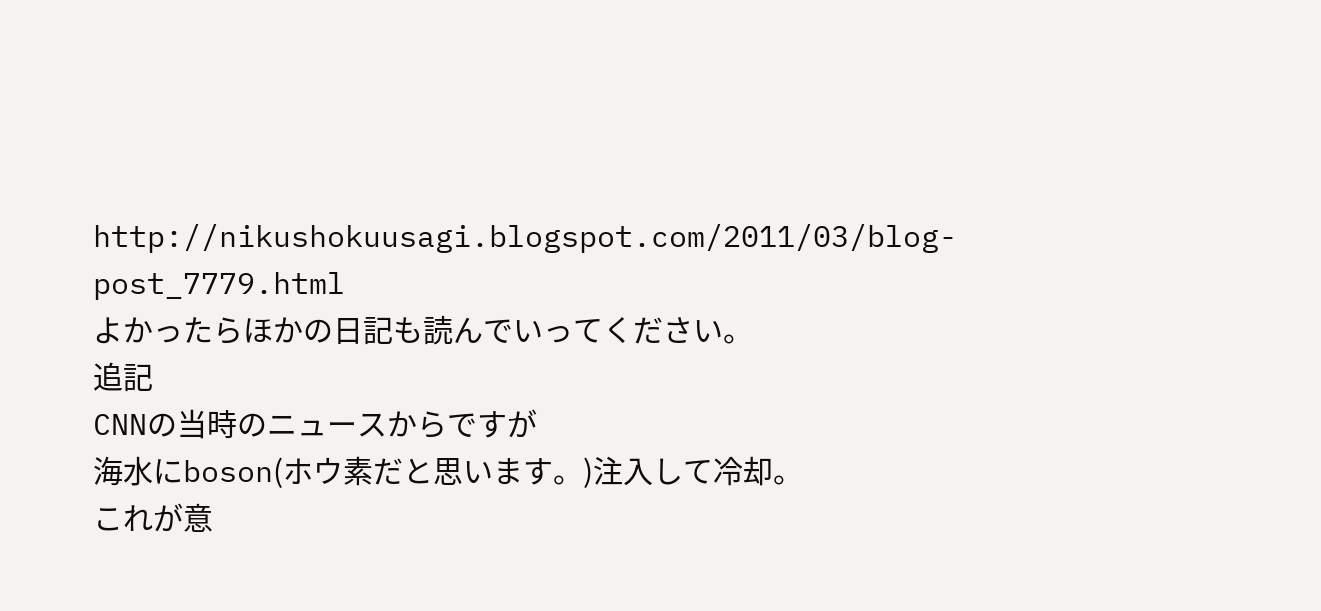http://nikushokuusagi.blogspot.com/2011/03/blog-post_7779.html
よかったらほかの日記も読んでいってください。
追記
CNNの当時のニュースからですが
海水にboson(ホウ素だと思います。)注入して冷却。
これが意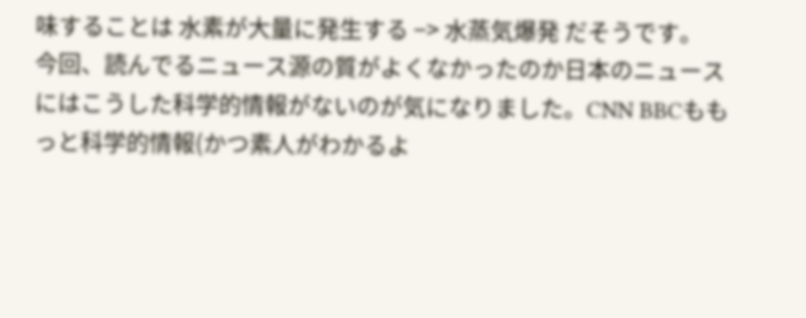味することは 水素が大量に発生する −> 水蒸気爆発 だそうです。
今回、読んでるニュース源の質がよくなかったのか日本のニュースにはこうした科学的情報がないのが気になりました。CNN BBCももっと科学的情報(かつ素人がわかるよ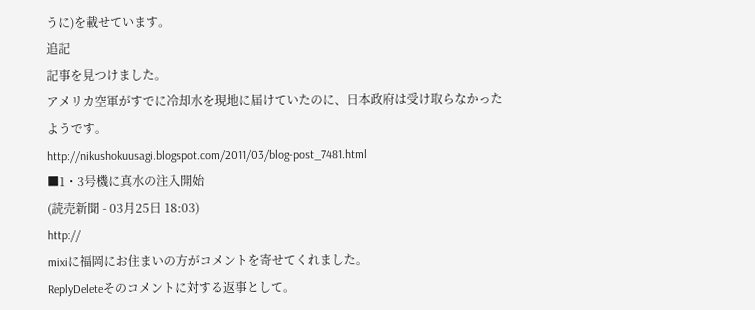うに)を載せています。
追記
記事を見つけました。
アメリカ空軍がすでに冷却水を現地に届けていたのに、日本政府は受け取らなかったようです。
http://nikushokuusagi.blogspot.com/2011/03/blog-post_7481.html
■1・3号機に真水の注入開始
(読売新聞 - 03月25日 18:03)
http://
mixiに福岡にお住まいの方がコメントを寄せてくれました。
ReplyDeleteそのコメントに対する返事として。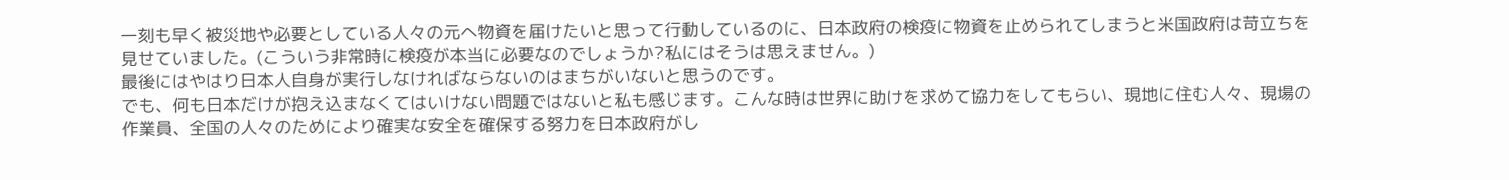一刻も早く被災地や必要としている人々の元へ物資を届けたいと思って行動しているのに、日本政府の検疫に物資を止められてしまうと米国政府は苛立ちを見せていました。(こういう非常時に検疫が本当に必要なのでしょうか?私にはそうは思えません。)
最後にはやはり日本人自身が実行しなければならないのはまちがいないと思うのです。
でも、何も日本だけが抱え込まなくてはいけない問題ではないと私も感じます。こんな時は世界に助けを求めて協力をしてもらい、現地に住む人々、現場の作業員、全国の人々のためにより確実な安全を確保する努力を日本政府がし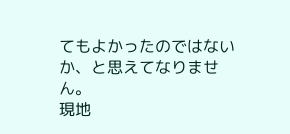てもよかったのではないか、と思えてなりません。
現地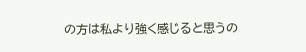の方は私より強く感じると思うの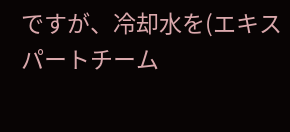ですが、冷却水を(エキスパートチーム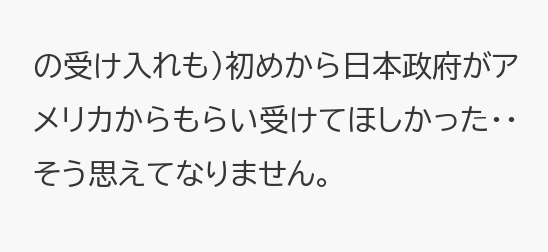の受け入れも)初めから日本政府がアメリカからもらい受けてほしかった・・そう思えてなりません。